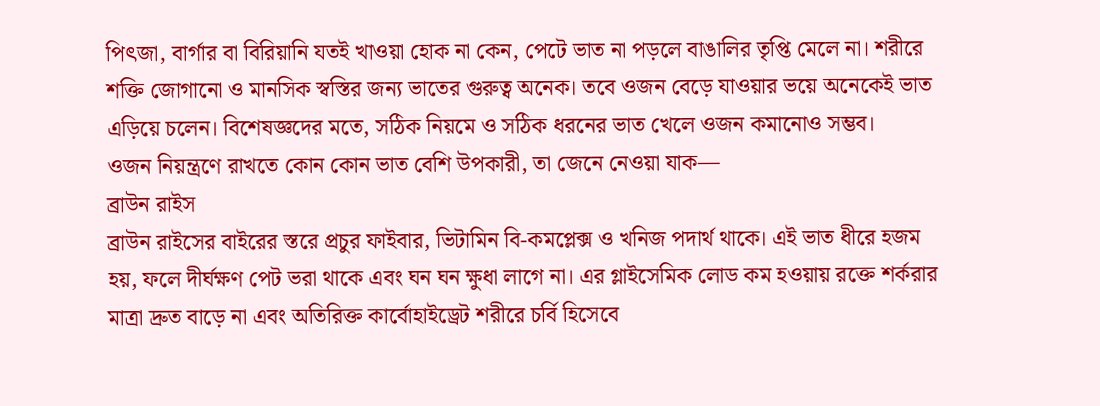পিৎজা, বার্গার বা বিরিয়ানি যতই খাওয়া হোক না কেন, পেটে ভাত না পড়লে বাঙালির তৃপ্তি মেলে না। শরীরে শক্তি জোগানো ও মানসিক স্বস্তির জন্য ভাতের গুরুত্ব অনেক। তবে ওজন বেড়ে যাওয়ার ভয়ে অনেকেই ভাত এড়িয়ে চলেন। বিশেষজ্ঞদের মতে, সঠিক নিয়মে ও সঠিক ধরনের ভাত খেলে ওজন কমানোও সম্ভব।
ওজন নিয়ন্ত্রণে রাখতে কোন কোন ভাত বেশি উপকারী, তা জেনে নেওয়া যাক—
ব্রাউন রাইস
ব্রাউন রাইসের বাইরের স্তরে প্রচুর ফাইবার, ভিটামিন বি-কমপ্লেক্স ও খনিজ পদার্থ থাকে। এই ভাত ধীরে হজম হয়, ফলে দীর্ঘক্ষণ পেট ভরা থাকে এবং ঘন ঘন ক্ষুধা লাগে না। এর গ্লাইসেমিক লোড কম হওয়ায় রক্তে শর্করার মাত্রা দ্রুত বাড়ে না এবং অতিরিক্ত কার্বোহাইড্রেট শরীরে চর্বি হিসেবে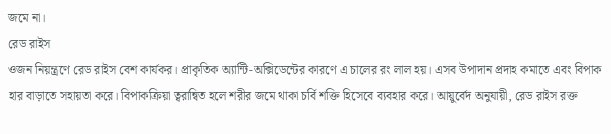জমে না।
রেড রাইস
ওজন নিয়ন্ত্রণে রেড রাইস বেশ কার্যকর। প্রাকৃতিক অ্যান্টি-অক্সিডেন্টের কারণে এ চালের রং লাল হয়। এসব উপাদান প্রদাহ কমাতে এবং বিপাক হার বাড়াতে সহায়তা করে। বিপাকক্রিয়া ত্বরান্বিত হলে শরীর জমে থাকা চর্বি শক্তি হিসেবে ব্যবহার করে। আয়ুর্বেদ অনুযায়ী, রেড রাইস রক্ত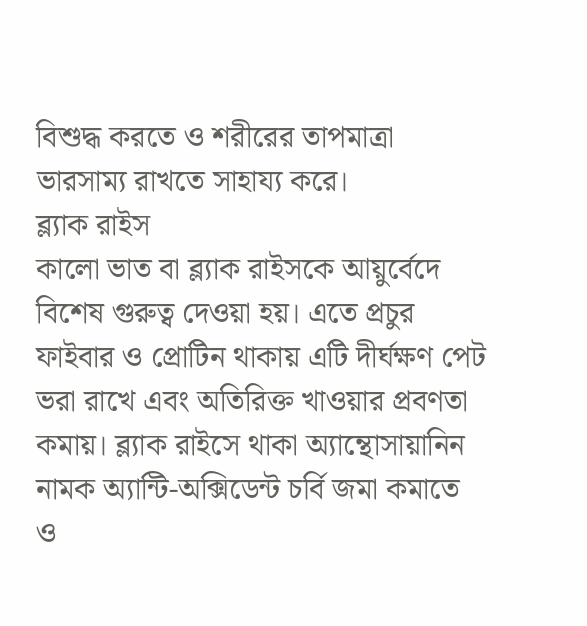বিশুদ্ধ করতে ও শরীরের তাপমাত্রা ভারসাম্য রাখতে সাহায্য করে।
ব্ল্যাক রাইস
কালো ভাত বা ব্ল্যাক রাইসকে আয়ুর্বেদে বিশেষ গুরুত্ব দেওয়া হয়। এতে প্রচুর ফাইবার ও প্রোটিন থাকায় এটি দীর্ঘক্ষণ পেট ভরা রাখে এবং অতিরিক্ত খাওয়ার প্রবণতা কমায়। ব্ল্যাক রাইসে থাকা অ্যান্থোসায়ানিন নামক অ্যান্টি-অক্সিডেন্ট চর্বি জমা কমাতে ও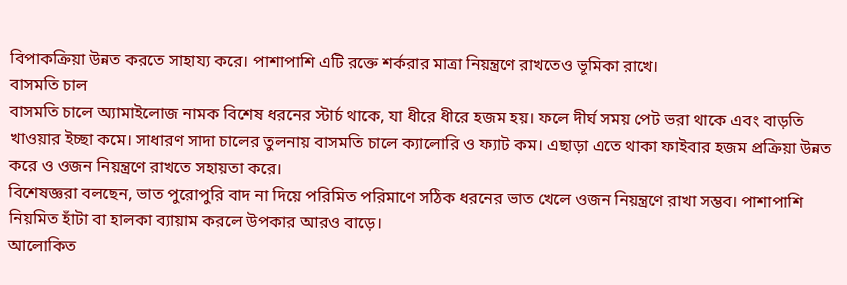বিপাকক্রিয়া উন্নত করতে সাহায্য করে। পাশাপাশি এটি রক্তে শর্করার মাত্রা নিয়ন্ত্রণে রাখতেও ভূমিকা রাখে।
বাসমতি চাল
বাসমতি চালে অ্যামাইলোজ নামক বিশেষ ধরনের স্টার্চ থাকে, যা ধীরে ধীরে হজম হয়। ফলে দীর্ঘ সময় পেট ভরা থাকে এবং বাড়তি খাওয়ার ইচ্ছা কমে। সাধারণ সাদা চালের তুলনায় বাসমতি চালে ক্যালোরি ও ফ্যাট কম। এছাড়া এতে থাকা ফাইবার হজম প্রক্রিয়া উন্নত করে ও ওজন নিয়ন্ত্রণে রাখতে সহায়তা করে।
বিশেষজ্ঞরা বলছেন, ভাত পুরোপুরি বাদ না দিয়ে পরিমিত পরিমাণে সঠিক ধরনের ভাত খেলে ওজন নিয়ন্ত্রণে রাখা সম্ভব। পাশাপাশি নিয়মিত হাঁটা বা হালকা ব্যায়াম করলে উপকার আরও বাড়ে।
আলোকিত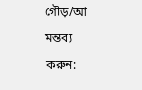গৌড়/আ
মন্তব্য করুন: